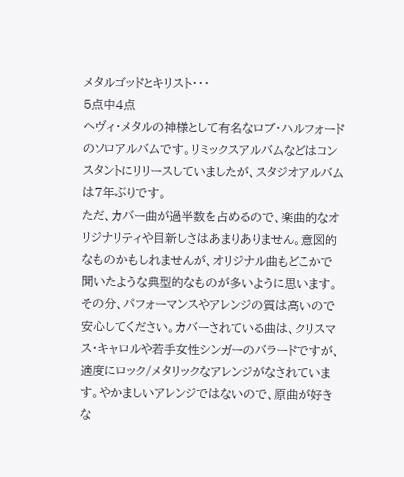メタルゴッドとキリスト・・・
5点中4点
ヘヴィ・メタルの神様として有名なロブ・ハルフォードのソロアルバムです。リミックスアルバムなどはコンスタントにリリースしていましたが、スタジオアルバムは7年ぶりです。
ただ、カバー曲が過半数を占めるので、楽曲的なオリジナリティや目新しさはあまりありません。意図的なものかもしれませんが、オリジナル曲もどこかで聞いたような典型的なものが多いように思います。
その分、パフォーマンスやアレンジの質は高いので安心してください。カバーされている曲は、クリスマス・キャロルや若手女性シンガーのバラードですが、適度にロック/メタリックなアレンジがなされています。やかましいアレンジではないので、原曲が好きな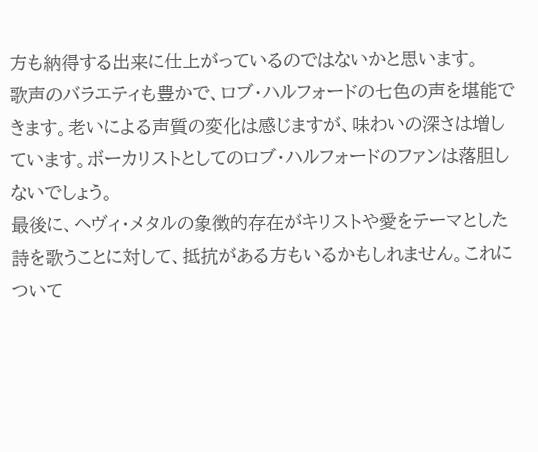方も納得する出来に仕上がっているのではないかと思います。
歌声のバラエティも豊かで、ロブ・ハルフォードの七色の声を堪能できます。老いによる声質の変化は感じますが、味わいの深さは増しています。ボーカリストとしてのロブ・ハルフォードのファンは落胆しないでしょう。
最後に、ヘヴィ・メタルの象徴的存在がキリストや愛をテーマとした詩を歌うことに対して、抵抗がある方もいるかもしれません。これについて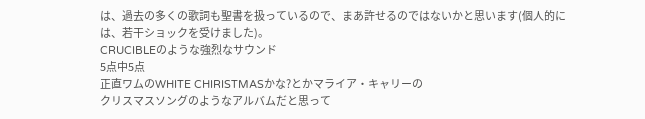は、過去の多くの歌詞も聖書を扱っているので、まあ許せるのではないかと思います(個人的には、若干ショックを受けました)。
CRUCIBLEのような強烈なサウンド
5点中5点
正直ワムのWHITE CHIRISTMASかな?とかマライア・キャリーの
クリスマスソングのようなアルバムだと思って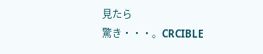見たら
驚き・・・。CRCIBLE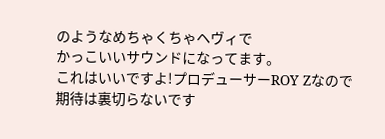のようなめちゃくちゃヘヴィで
かっこいいサウンドになってます。
これはいいですよ!プロデューサーROY Zなので
期待は裏切らないです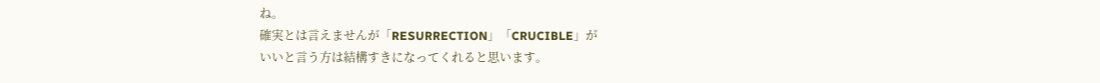ね。
確実とは言えませんが「RESURRECTION」「CRUCIBLE」が
いいと言う方は結構すきになってくれると思います。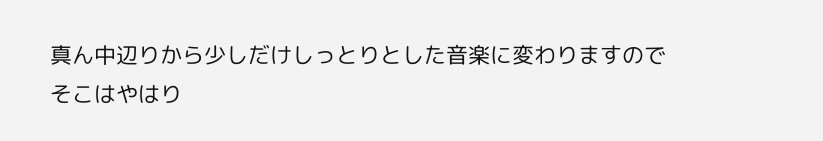真ん中辺りから少しだけしっとりとした音楽に変わりますので
そこはやはり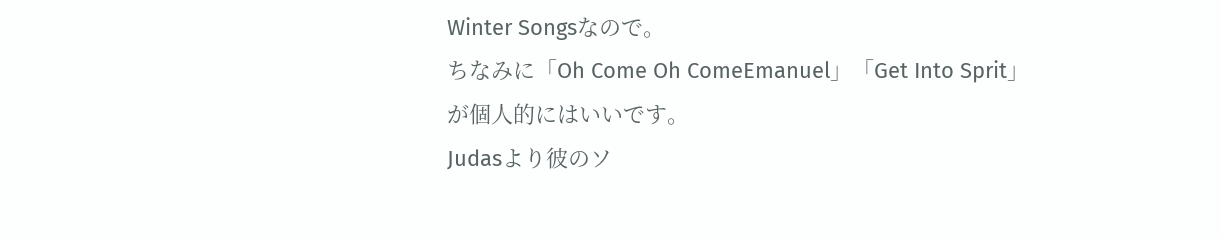Winter Songsなので。
ちなみに「Oh Come Oh ComeEmanuel」「Get Into Sprit」
が個人的にはいいです。
Judasより彼のソ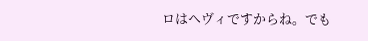ロはヘヴィですからね。でも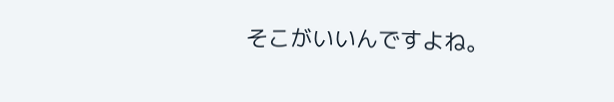そこがいいんですよね。